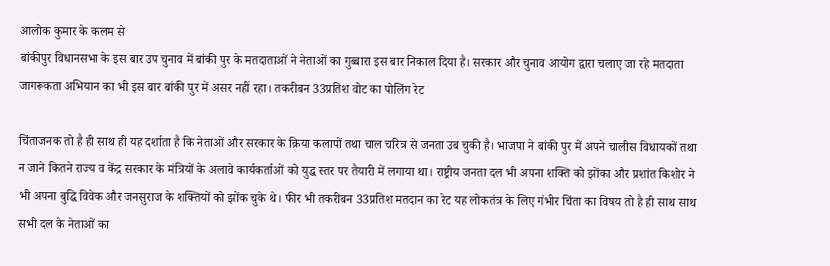आलोक कुमार के कलम से
बांकीपुर विधानसभा के इस बार उप चुनाव में बांकी पुर के मतदाताओं ने नेताओं का गुब्बारा इस बार निकाल दिया है। सरकार और चुनाव आयोग द्वारा चलाए जा रहे मतदाता जागरूकता अभियान का भी इस बार बांकी पुर में असर नहीं रहा। तकरीबन 33प्रतिश वोट का पोलिंग रेट

चिंताजनक तो है ही साथ ही यह दर्शाता है कि नेताओं और सरकार के क्रिया कलापों तथा चाल चरित्र से जनता उब चुकी है। भाजपा ने बांकी पुर में अपने चालीस विधायकों तथा न जाने कितने राज्य व केंद्र सरकार के मंत्रियों के अलावे कार्यकर्ताओं को युद्ध स्तर पर तैयारी में लगाया था। राष्ट्रीय जनता दल भी अपना शक्ति को झोंका और प्रशांत किशोर ने भी अपना बुद्धि विवेक और जनसुराज के शक्तियों को झोंक चुके थे। फीर भी तकरीबन 33प्रतिश मतदान का रेट यह लोकतंत्र के लिए गंभीर चिंता का विषय तो है ही साथ साथ सभी दल के नेताओं का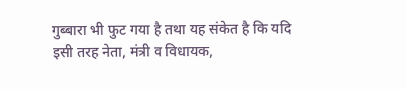गुब्बारा भी फुट गया है तथा यह संकेत है कि यदि इसी तरह नेता, मंत्री व विधायक,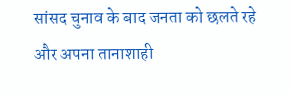सांसद चुनाव के बाद जनता को छलते रहे और अपना तानाशाही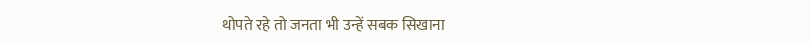थोपते रहे तो जनता भी उन्हें सबक सिखाना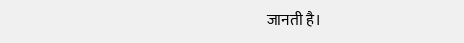जानती है।